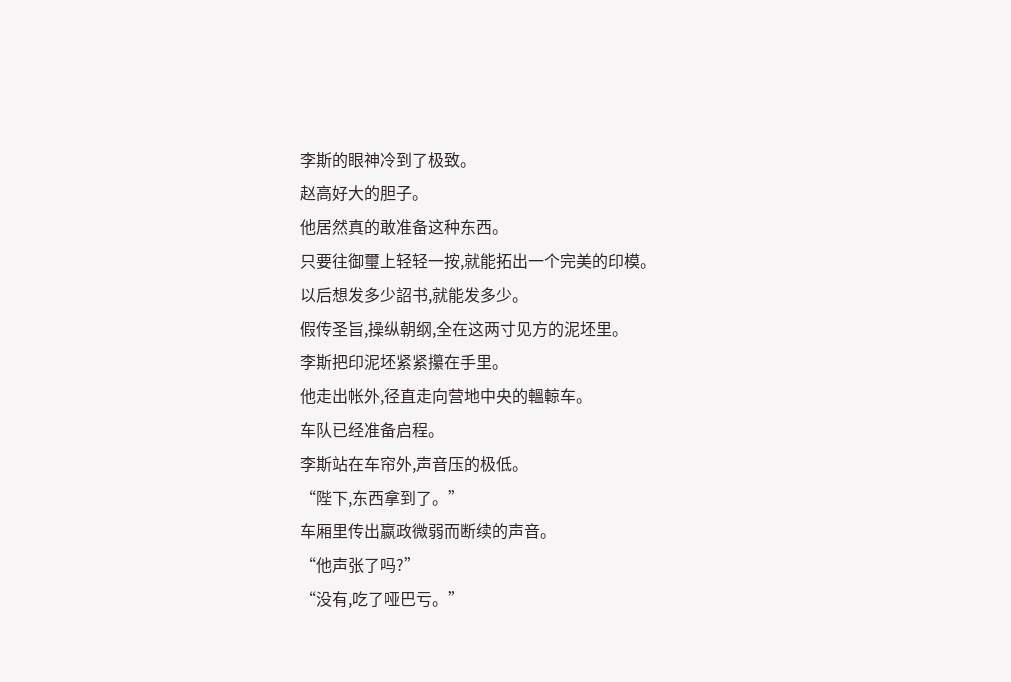李斯的眼神冷到了极致。
赵高好大的胆子。
他居然真的敢准备这种东西。
只要往御璽上轻轻一按,就能拓出一个完美的印模。
以后想发多少詔书,就能发多少。
假传圣旨,操纵朝纲,全在这两寸见方的泥坯里。
李斯把印泥坯紧紧攥在手里。
他走出帐外,径直走向营地中央的轀輬车。
车队已经准备启程。
李斯站在车帘外,声音压的极低。
“陛下,东西拿到了。”
车厢里传出嬴政微弱而断续的声音。
“他声张了吗?”
“没有,吃了哑巴亏。”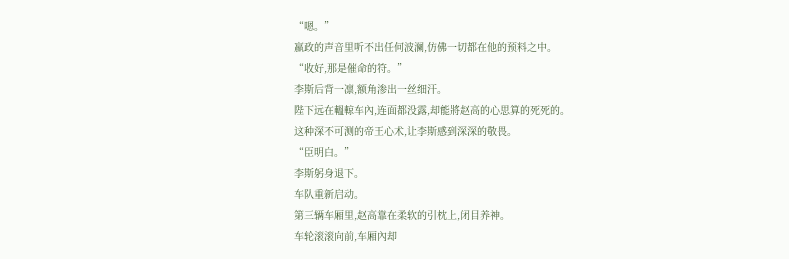“嗯。”
嬴政的声音里听不出任何波澜,仿佛一切都在他的预料之中。
“收好,那是催命的符。”
李斯后背一凛,额角渗出一丝细汗。
陛下远在轀輬车內,连面都没露,却能將赵高的心思算的死死的。
这种深不可测的帝王心术,让李斯感到深深的敬畏。
“臣明白。”
李斯躬身退下。
车队重新启动。
第三辆车厢里,赵高靠在柔软的引枕上,闭目养神。
车轮滚滚向前,车厢內却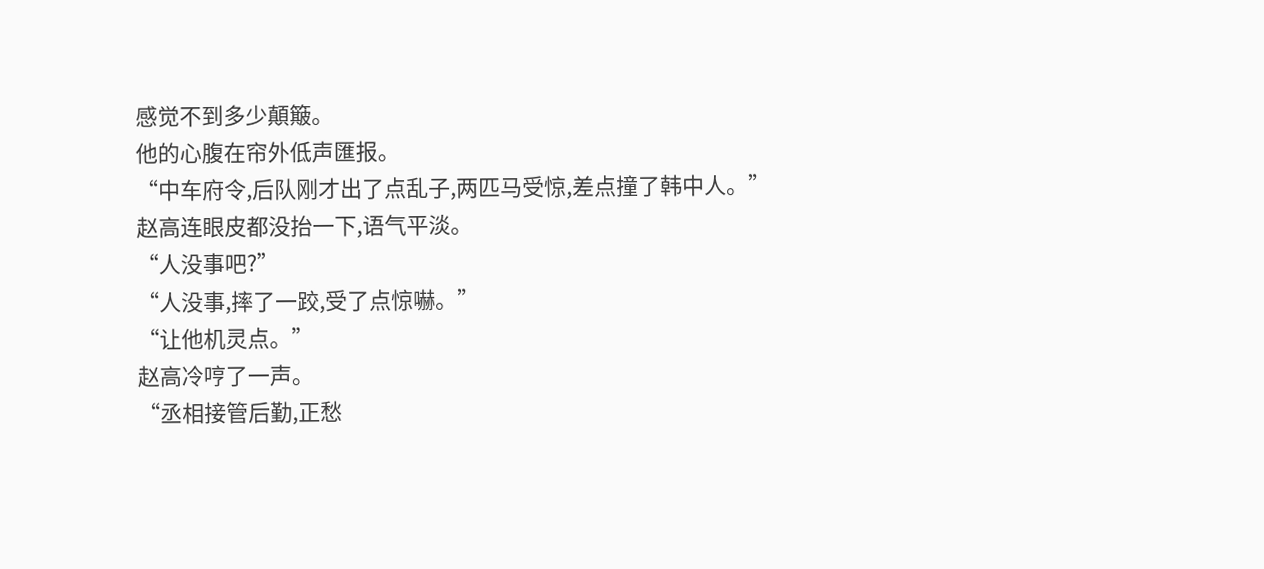感觉不到多少顛簸。
他的心腹在帘外低声匯报。
“中车府令,后队刚才出了点乱子,两匹马受惊,差点撞了韩中人。”
赵高连眼皮都没抬一下,语气平淡。
“人没事吧?”
“人没事,摔了一跤,受了点惊嚇。”
“让他机灵点。”
赵高冷哼了一声。
“丞相接管后勤,正愁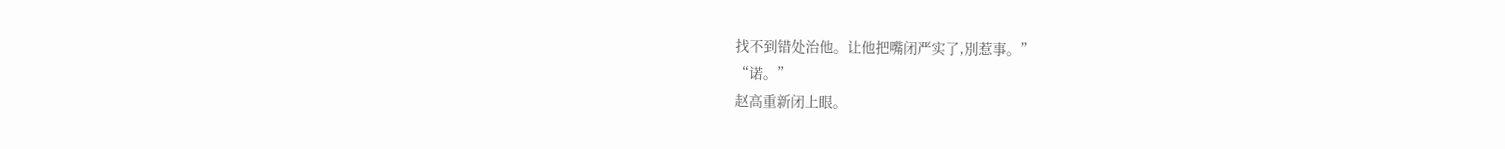找不到错处治他。让他把嘴闭严实了,別惹事。”
“诺。”
赵高重新闭上眼。